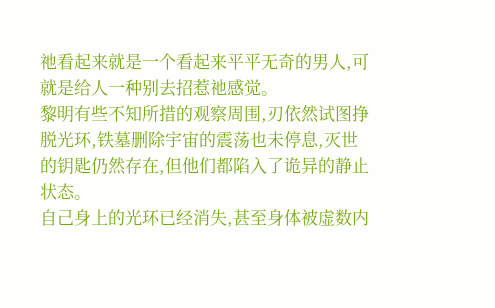祂看起来就是一个看起来平平无奇的男人,可就是给人一种别去招惹祂感觉。
黎明有些不知所措的观察周围,刃依然试图挣脱光环,铁墓删除宇宙的震荡也未停息,灭世的钥匙仍然存在,但他们都陷入了诡异的静止状态。
自己身上的光环已经消失,甚至身体被虚数内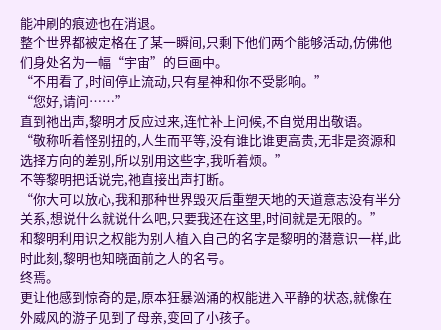能冲刷的痕迹也在消退。
整个世界都被定格在了某一瞬间,只剩下他们两个能够活动,仿佛他们身处名为一幅“宇宙”的巨画中。
“不用看了,时间停止流动,只有星神和你不受影响。”
“您好,请问……”
直到祂出声,黎明才反应过来,连忙补上问候,不自觉用出敬语。
“敬称听着怪别扭的,人生而平等,没有谁比谁更高贵,无非是资源和选择方向的差别,所以别用这些字,我听着烦。”
不等黎明把话说完,祂直接出声打断。
“你大可以放心,我和那种世界毁灭后重塑天地的天道意志没有半分关系,想说什么就说什么吧,只要我还在这里,时间就是无限的。”
和黎明利用识之权能为别人植入自己的名字是黎明的潜意识一样,此时此刻,黎明也知晓面前之人的名号。
终焉。
更让他感到惊奇的是,原本狂暴汹涌的权能进入平静的状态,就像在外威风的游子见到了母亲,变回了小孩子。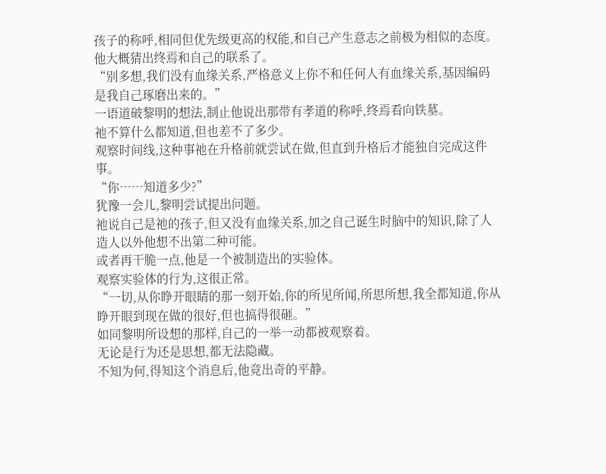孩子的称呼,相同但优先级更高的权能,和自己产生意志之前极为相似的态度。
他大概猜出终焉和自己的联系了。
“别多想,我们没有血缘关系,严格意义上你不和任何人有血缘关系,基因编码是我自己琢磨出来的。”
一语道破黎明的想法,制止他说出那带有孝道的称呼,终焉看向铁墓。
祂不算什么都知道,但也差不了多少。
观察时间线,这种事祂在升格前就尝试在做,但直到升格后才能独自完成这件事。
“你……知道多少?”
犹豫一会儿,黎明尝试提出问题。
祂说自己是祂的孩子,但又没有血缘关系,加之自己诞生时脑中的知识,除了人造人以外他想不出第二种可能。
或者再干脆一点,他是一个被制造出的实验体。
观察实验体的行为,这很正常。
“一切,从你睁开眼睛的那一刻开始,你的所见所闻,所思所想,我全都知道,你从睁开眼到现在做的很好,但也搞得很砸。”
如同黎明所设想的那样,自己的一举一动都被观察着。
无论是行为还是思想,都无法隐藏。
不知为何,得知这个消息后,他竟出奇的平静。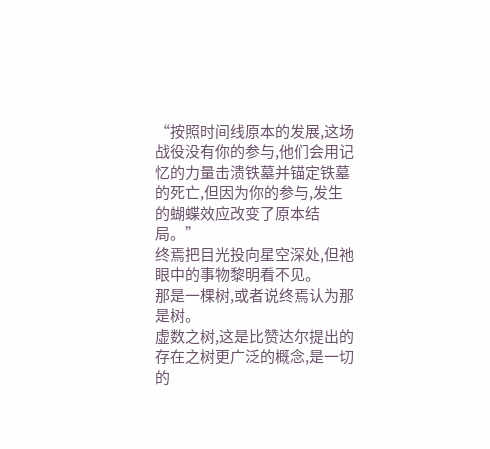“按照时间线原本的发展,这场战役没有你的参与,他们会用记忆的力量击溃铁墓并锚定铁墓的死亡,但因为你的参与,发生的蝴蝶效应改变了原本结局。”
终焉把目光投向星空深处,但祂眼中的事物黎明看不见。
那是一棵树,或者说终焉认为那是树。
虚数之树,这是比赞达尔提出的存在之树更广泛的概念,是一切的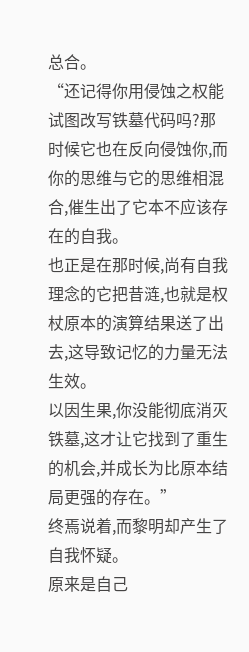总合。
“还记得你用侵蚀之权能试图改写铁墓代码吗?那时候它也在反向侵蚀你,而你的思维与它的思维相混合,催生出了它本不应该存在的自我。
也正是在那时候,尚有自我理念的它把昔涟,也就是权杖原本的演算结果送了出去,这导致记忆的力量无法生效。
以因生果,你没能彻底消灭铁墓,这才让它找到了重生的机会,并成长为比原本结局更强的存在。”
终焉说着,而黎明却产生了自我怀疑。
原来是自己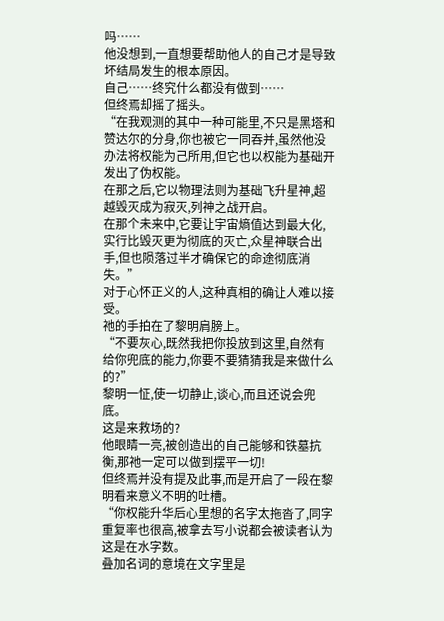吗……
他没想到,一直想要帮助他人的自己才是导致坏结局发生的根本原因。
自己……终究什么都没有做到……
但终焉却摇了摇头。
“在我观测的其中一种可能里,不只是黑塔和赞达尔的分身,你也被它一同吞并,虽然他没办法将权能为己所用,但它也以权能为基础开发出了伪权能。
在那之后,它以物理法则为基础飞升星神,超越毁灭成为寂灭,列神之战开启。
在那个未来中,它要让宇宙熵值达到最大化,实行比毁灭更为彻底的灭亡,众星神联合出手,但也陨落过半才确保它的命途彻底消失。”
对于心怀正义的人,这种真相的确让人难以接受。
祂的手拍在了黎明肩膀上。
“不要灰心,既然我把你投放到这里,自然有给你兜底的能力,你要不要猜猜我是来做什么的?”
黎明一怔,使一切静止,谈心,而且还说会兜底。
这是来救场的?
他眼睛一亮,被创造出的自己能够和铁墓抗衡,那祂一定可以做到摆平一切!
但终焉并没有提及此事,而是开启了一段在黎明看来意义不明的吐槽。
“你权能升华后心里想的名字太拖沓了,同字重复率也很高,被拿去写小说都会被读者认为这是在水字数。
叠加名词的意境在文字里是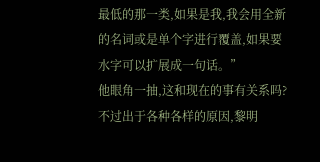最低的那一类,如果是我,我会用全新的名词或是单个字进行覆盖,如果要水字可以扩展成一句话。”
他眼角一抽,这和现在的事有关系吗?
不过出于各种各样的原因,黎明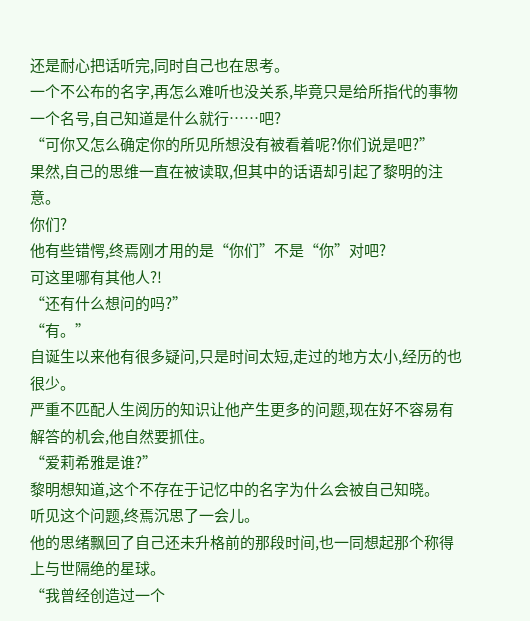还是耐心把话听完,同时自己也在思考。
一个不公布的名字,再怎么难听也没关系,毕竟只是给所指代的事物一个名号,自己知道是什么就行……吧?
“可你又怎么确定你的所见所想没有被看着呢?你们说是吧?”
果然,自己的思维一直在被读取,但其中的话语却引起了黎明的注意。
你们?
他有些错愕,终焉刚才用的是“你们”不是“你”对吧?
可这里哪有其他人?!
“还有什么想问的吗?”
“有。”
自诞生以来他有很多疑问,只是时间太短,走过的地方太小,经历的也很少。
严重不匹配人生阅历的知识让他产生更多的问题,现在好不容易有解答的机会,他自然要抓住。
“爱莉希雅是谁?”
黎明想知道,这个不存在于记忆中的名字为什么会被自己知晓。
听见这个问题,终焉沉思了一会儿。
他的思绪飘回了自己还未升格前的那段时间,也一同想起那个称得上与世隔绝的星球。
“我曾经创造过一个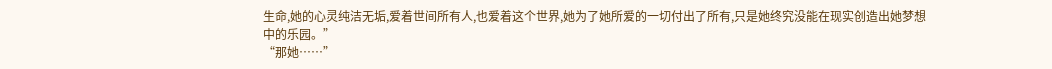生命,她的心灵纯洁无垢,爱着世间所有人,也爱着这个世界,她为了她所爱的一切付出了所有,只是她终究没能在现实创造出她梦想中的乐园。”
“那她……”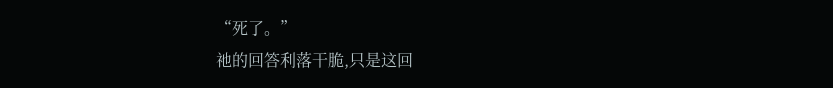“死了。”
祂的回答利落干脆,只是这回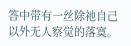答中带有一丝除祂自己以外无人察觉的落寞。